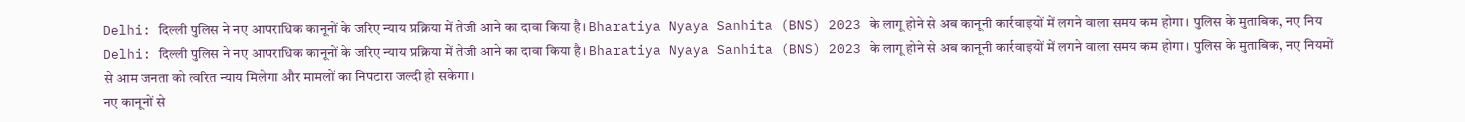Delhi: दिल्ली पुलिस ने नए आपराधिक कानूनों के जरिए न्याय प्रक्रिया में तेजी आने का दावा किया है। Bharatiya Nyaya Sanhita (BNS) 2023 के लागू होने से अब कानूनी कार्रवाइयों में लगने वाला समय कम होगा। पुलिस के मुताबिक, नए निय
Delhi: दिल्ली पुलिस ने नए आपराधिक कानूनों के जरिए न्याय प्रक्रिया में तेजी आने का दावा किया है। Bharatiya Nyaya Sanhita (BNS) 2023 के लागू होने से अब कानूनी कार्रवाइयों में लगने वाला समय कम होगा। पुलिस के मुताबिक, नए नियमों से आम जनता को त्वरित न्याय मिलेगा और मामलों का निपटारा जल्दी हो सकेगा।
नए कानूनों से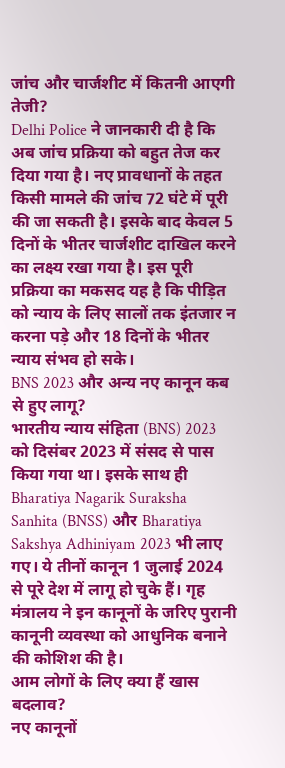जांच और चार्जशीट में कितनी आएगी तेजी?
Delhi Police ने जानकारी दी है कि अब जांच प्रक्रिया को बहुत तेज कर दिया गया है। नए प्रावधानों के तहत किसी मामले की जांच 72 घंटे में पूरी की जा सकती है। इसके बाद केवल 5 दिनों के भीतर चार्जशीट दाखिल करने का लक्ष्य रखा गया है। इस पूरी प्रक्रिया का मकसद यह है कि पीड़ित को न्याय के लिए सालों तक इंतजार न करना पड़े और 18 दिनों के भीतर न्याय संभव हो सके।
BNS 2023 और अन्य नए कानून कब से हुए लागू?
भारतीय न्याय संहिता (BNS) 2023 को दिसंबर 2023 में संसद से पास किया गया था। इसके साथ ही Bharatiya Nagarik Suraksha Sanhita (BNSS) और Bharatiya Sakshya Adhiniyam 2023 भी लाए गए। ये तीनों कानून 1 जुलाई 2024 से पूरे देश में लागू हो चुके हैं। गृह मंत्रालय ने इन कानूनों के जरिए पुरानी कानूनी व्यवस्था को आधुनिक बनाने की कोशिश की है।
आम लोगों के लिए क्या हैं खास बदलाव?
नए कानूनों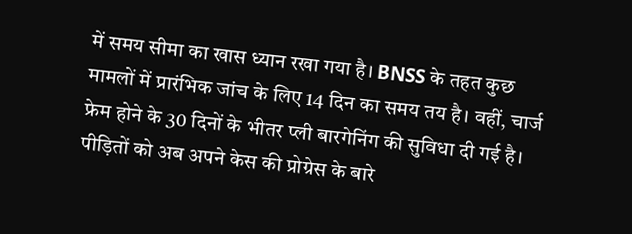में समय सीमा का खास ध्यान रखा गया है। BNSS के तहत कुछ मामलों में प्रारंभिक जांच के लिए 14 दिन का समय तय है। वहीं, चार्ज फ्रेम होने के 30 दिनों के भीतर प्ली बारगेनिंग की सुविधा दी गई है। पीड़ितों को अब अपने केस की प्रोग्रेस के बारे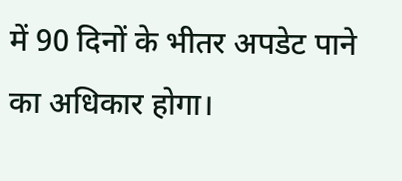में 90 दिनों के भीतर अपडेट पाने का अधिकार होगा।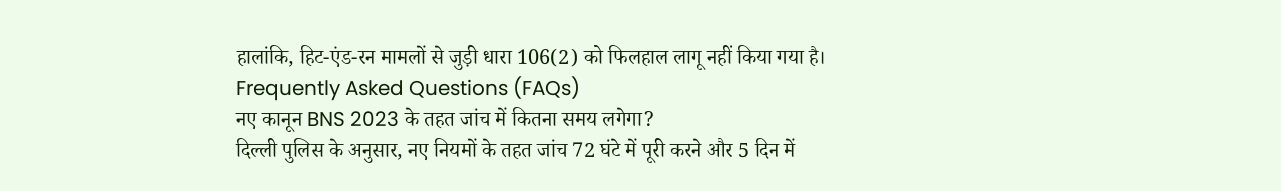हालांकि, हिट-एंड-रन मामलों से जुड़ी धारा 106(2) को फिलहाल लागू नहीं किया गया है।
Frequently Asked Questions (FAQs)
नए कानून BNS 2023 के तहत जांच में कितना समय लगेगा?
दिल्ली पुलिस के अनुसार, नए नियमों के तहत जांच 72 घंटे में पूरी करने और 5 दिन में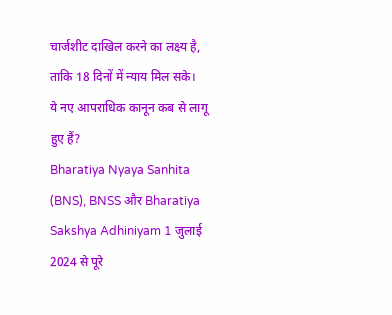चार्जशीट दाखिल करने का लक्ष्य है, ताकि 18 दिनों में न्याय मिल सके।
ये नए आपराधिक कानून कब से लागू हुए हैं?
Bharatiya Nyaya Sanhita (BNS), BNSS और Bharatiya Sakshya Adhiniyam 1 जुलाई 2024 से पूरे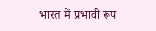भारत में प्रभावी रूप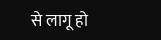से लागू हो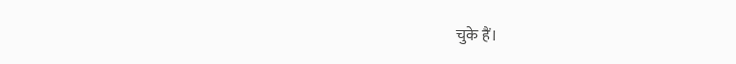चुके हैं।